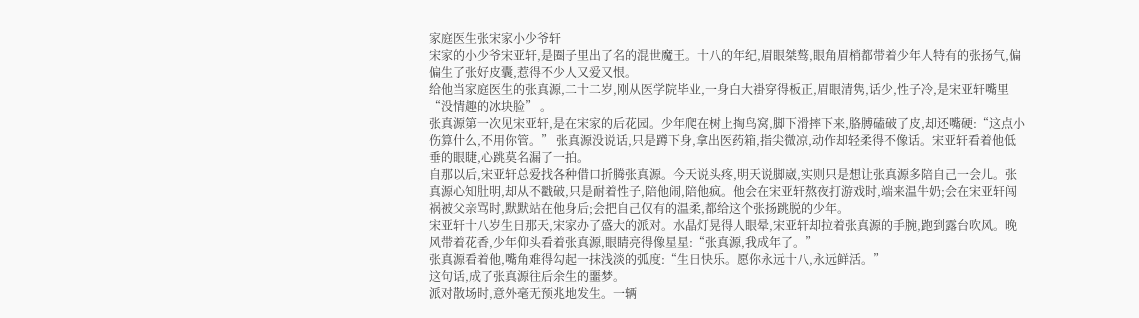家庭医生张宋家小少爷轩
宋家的小少爷宋亚轩,是圈子里出了名的混世魔王。十八的年纪,眉眼桀骜,眼角眉梢都带着少年人特有的张扬气,偏偏生了张好皮囊,惹得不少人又爱又恨。
给他当家庭医生的张真源,二十二岁,刚从医学院毕业,一身白大褂穿得板正,眉眼清隽,话少,性子冷,是宋亚轩嘴里“没情趣的冰块脸” 。
张真源第一次见宋亚轩,是在宋家的后花园。少年爬在树上掏鸟窝,脚下滑摔下来,胳膊磕破了皮,却还嘴硬:“这点小伤算什么,不用你管。” 张真源没说话,只是蹲下身,拿出医药箱,指尖微凉,动作却轻柔得不像话。宋亚轩看着他低垂的眼睫,心跳莫名漏了一拍。
自那以后,宋亚轩总爱找各种借口折腾张真源。今天说头疼,明天说脚崴,实则只是想让张真源多陪自己一会儿。张真源心知肚明,却从不戳破,只是耐着性子,陪他闹,陪他疯。他会在宋亚轩熬夜打游戏时,端来温牛奶;会在宋亚轩闯祸被父亲骂时,默默站在他身后;会把自己仅有的温柔,都给这个张扬跳脱的少年。
宋亚轩十八岁生日那天,宋家办了盛大的派对。水晶灯晃得人眼晕,宋亚轩却拉着张真源的手腕,跑到露台吹风。晚风带着花香,少年仰头看着张真源,眼睛亮得像星星:“张真源,我成年了。”
张真源看着他,嘴角难得勾起一抹浅淡的弧度:“生日快乐。愿你永远十八,永远鲜活。”
这句话,成了张真源往后余生的噩梦。
派对散场时,意外毫无预兆地发生。一辆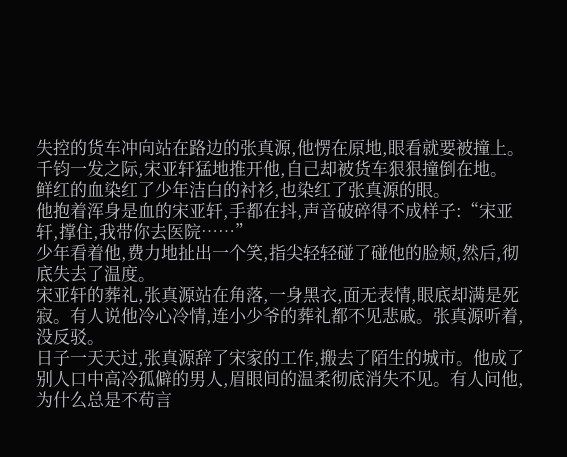失控的货车冲向站在路边的张真源,他愣在原地,眼看就要被撞上。千钧一发之际,宋亚轩猛地推开他,自己却被货车狠狠撞倒在地。
鲜红的血染红了少年洁白的衬衫,也染红了张真源的眼。
他抱着浑身是血的宋亚轩,手都在抖,声音破碎得不成样子:“宋亚轩,撑住,我带你去医院……”
少年看着他,费力地扯出一个笑,指尖轻轻碰了碰他的脸颊,然后,彻底失去了温度。
宋亚轩的葬礼,张真源站在角落,一身黑衣,面无表情,眼底却满是死寂。有人说他冷心冷情,连小少爷的葬礼都不见悲戚。张真源听着,没反驳。
日子一天天过,张真源辞了宋家的工作,搬去了陌生的城市。他成了别人口中高冷孤僻的男人,眉眼间的温柔彻底消失不见。有人问他,为什么总是不苟言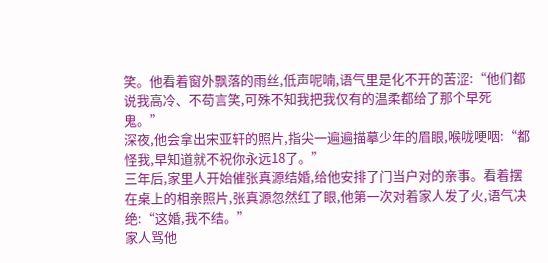笑。他看着窗外飘落的雨丝,低声呢喃,语气里是化不开的苦涩:“他们都说我高冷、不苟言笑,可殊不知我把我仅有的温柔都给了那个早死鬼。”
深夜,他会拿出宋亚轩的照片,指尖一遍遍描摹少年的眉眼,喉咙哽咽:“都怪我,早知道就不祝你永远18了。”
三年后,家里人开始催张真源结婚,给他安排了门当户对的亲事。看着摆在桌上的相亲照片,张真源忽然红了眼,他第一次对着家人发了火,语气决绝:“这婚,我不结。”
家人骂他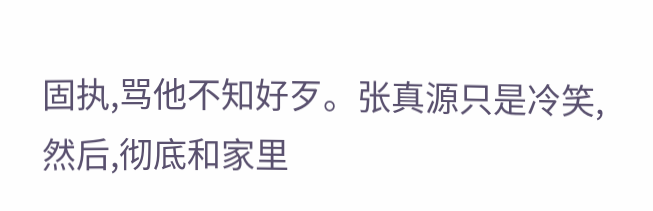固执,骂他不知好歹。张真源只是冷笑,然后,彻底和家里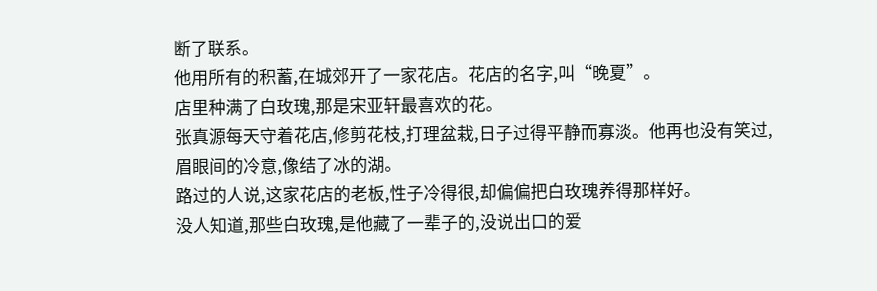断了联系。
他用所有的积蓄,在城郊开了一家花店。花店的名字,叫“晚夏”。
店里种满了白玫瑰,那是宋亚轩最喜欢的花。
张真源每天守着花店,修剪花枝,打理盆栽,日子过得平静而寡淡。他再也没有笑过,眉眼间的冷意,像结了冰的湖。
路过的人说,这家花店的老板,性子冷得很,却偏偏把白玫瑰养得那样好。
没人知道,那些白玫瑰,是他藏了一辈子的,没说出口的爱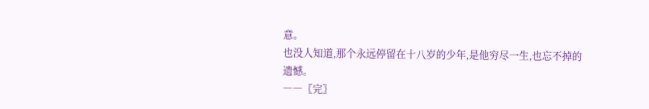意。
也没人知道,那个永远停留在十八岁的少年,是他穷尽一生,也忘不掉的遗憾。
――〖完〗